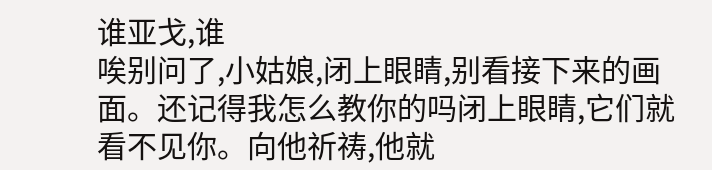谁亚戈,谁
唉别问了,小姑娘,闭上眼睛,别看接下来的画面。还记得我怎么教你的吗闭上眼睛,它们就看不见你。向他祈祷,他就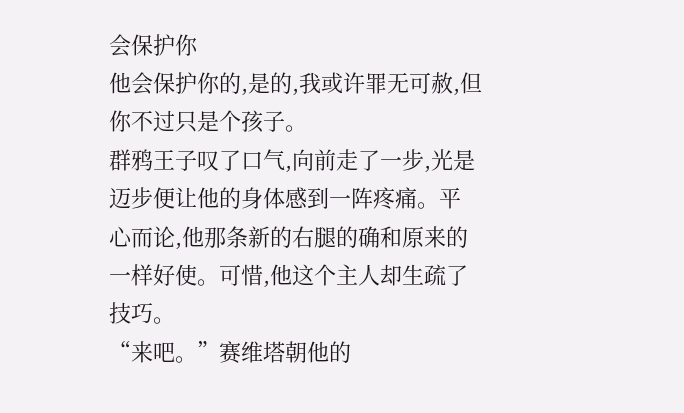会保护你
他会保护你的,是的,我或许罪无可赦,但你不过只是个孩子。
群鸦王子叹了口气,向前走了一步,光是迈步便让他的身体感到一阵疼痛。平心而论,他那条新的右腿的确和原来的一样好使。可惜,他这个主人却生疏了技巧。
“来吧。”赛维塔朝他的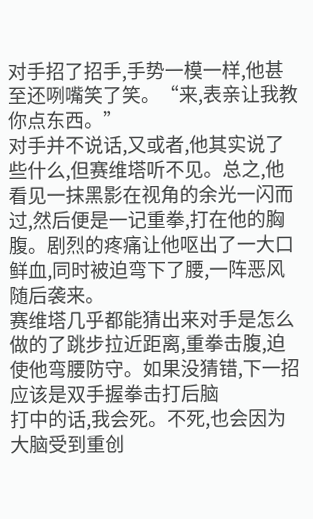对手招了招手,手势一模一样,他甚至还咧嘴笑了笑。“来,表亲让我教你点东西。”
对手并不说话,又或者,他其实说了些什么,但赛维塔听不见。总之,他看见一抹黑影在视角的余光一闪而过,然后便是一记重拳,打在他的胸腹。剧烈的疼痛让他呕出了一大口鲜血,同时被迫弯下了腰,一阵恶风随后袭来。
赛维塔几乎都能猜出来对手是怎么做的了跳步拉近距离,重拳击腹,迫使他弯腰防守。如果没猜错,下一招应该是双手握拳击打后脑
打中的话,我会死。不死,也会因为大脑受到重创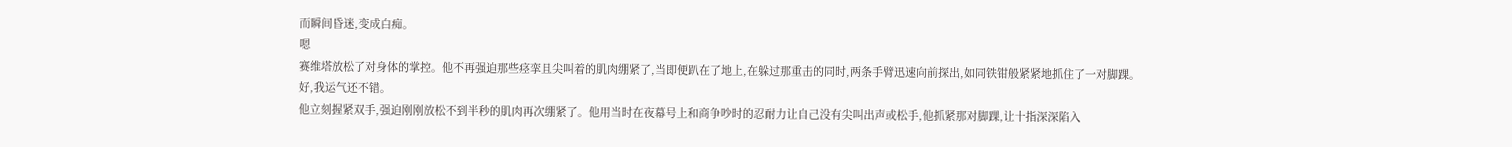而瞬间昏迷,变成白痴。
嗯
赛维塔放松了对身体的掌控。他不再强迫那些痉挛且尖叫着的肌肉绷紧了,当即便趴在了地上,在躲过那重击的同时,两条手臂迅速向前探出,如同铁钳般紧紧地抓住了一对脚踝。
好,我运气还不错。
他立刻握紧双手,强迫刚刚放松不到半秒的肌肉再次绷紧了。他用当时在夜幕号上和商争吵时的忍耐力让自己没有尖叫出声或松手,他抓紧那对脚踝,让十指深深陷入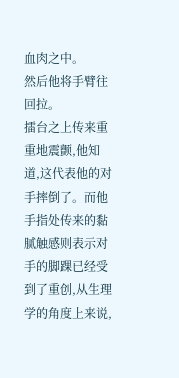血肉之中。
然后他将手臂往回拉。
擂台之上传来重重地震颤,他知道,这代表他的对手摔倒了。而他手指处传来的黏腻触感则表示对手的脚踝已经受到了重创,从生理学的角度上来说,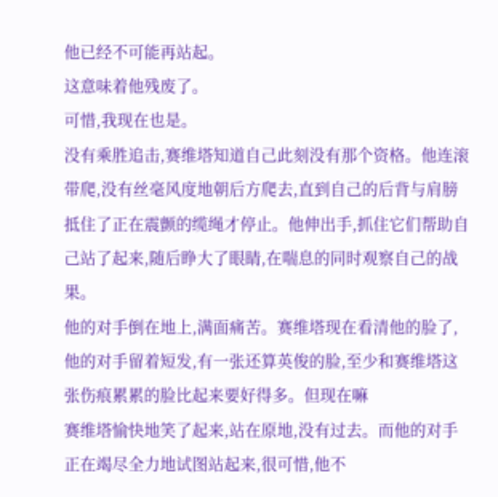他已经不可能再站起。
这意味着他残废了。
可惜,我现在也是。
没有乘胜追击,赛维塔知道自己此刻没有那个资格。他连滚带爬,没有丝毫风度地朝后方爬去,直到自己的后背与肩膀抵住了正在震颤的缆绳才停止。他伸出手,抓住它们帮助自己站了起来,随后睁大了眼睛,在喘息的同时观察自己的战果。
他的对手倒在地上,满面痛苦。赛维塔现在看清他的脸了,他的对手留着短发,有一张还算英俊的脸,至少和赛维塔这张伤痕累累的脸比起来要好得多。但现在嘛
赛维塔愉快地笑了起来,站在原地,没有过去。而他的对手正在竭尽全力地试图站起来,很可惜,他不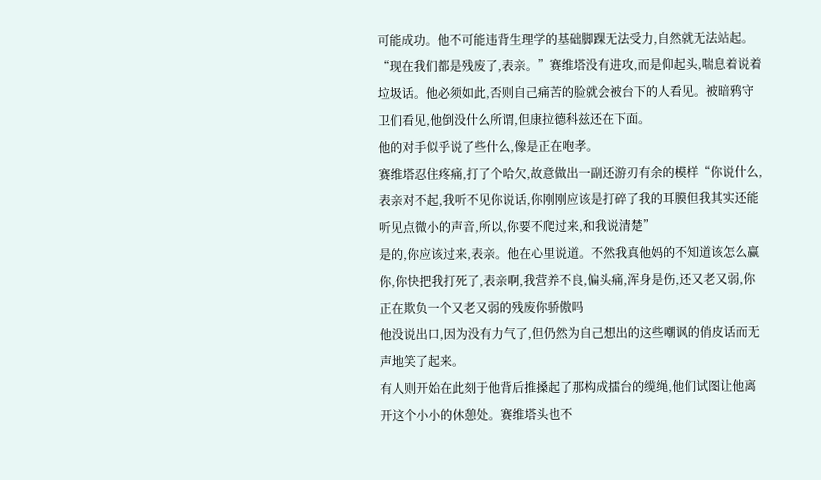可能成功。他不可能违背生理学的基础脚踝无法受力,自然就无法站起。
“现在我们都是残废了,表亲。”赛维塔没有进攻,而是仰起头,喘息着说着垃圾话。他必须如此,否则自己痛苦的脸就会被台下的人看见。被暗鸦守卫们看见,他倒没什么所谓,但康拉德科兹还在下面。
他的对手似乎说了些什么,像是正在咆孝。
赛维塔忍住疼痛,打了个哈欠,故意做出一副还游刃有余的模样“你说什么,表亲对不起,我听不见你说话,你刚刚应该是打碎了我的耳膜但我其实还能听见点微小的声音,所以,你要不爬过来,和我说清楚”
是的,你应该过来,表亲。他在心里说道。不然我真他妈的不知道该怎么赢你,你快把我打死了,表亲啊,我营养不良,偏头痛,浑身是伤,还又老又弱,你正在欺负一个又老又弱的残废你骄傲吗
他没说出口,因为没有力气了,但仍然为自己想出的这些嘲讽的俏皮话而无声地笑了起来。
有人则开始在此刻于他背后推搡起了那构成擂台的缆绳,他们试图让他离开这个小小的休憩处。赛维塔头也不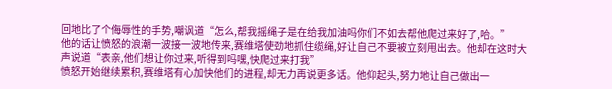回地比了个侮辱性的手势,嘲讽道“怎么,帮我摇绳子是在给我加油吗你们不如去帮他爬过来好了,哈。”
他的话让愤怒的浪潮一波接一波地传来,赛维塔使劲地抓住缆绳,好让自己不要被立刻甩出去。他却在这时大声说道“表亲,他们想让你过来,听得到吗嘿,快爬过来打我”
愤怒开始继续累积,赛维塔有心加快他们的进程,却无力再说更多话。他仰起头,努力地让自己做出一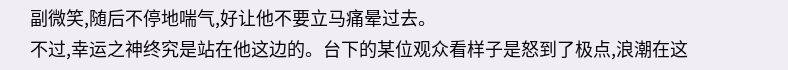副微笑,随后不停地喘气,好让他不要立马痛晕过去。
不过,幸运之神终究是站在他这边的。台下的某位观众看样子是怒到了极点,浪潮在这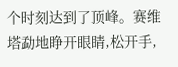个时刻达到了顶峰。赛维塔勐地睁开眼睛,松开手,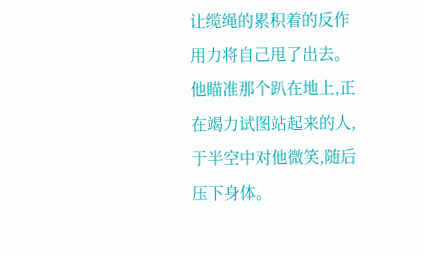让缆绳的累积着的反作用力将自己甩了出去。他瞄准那个趴在地上,正在竭力试图站起来的人,于半空中对他微笑,随后压下身体。